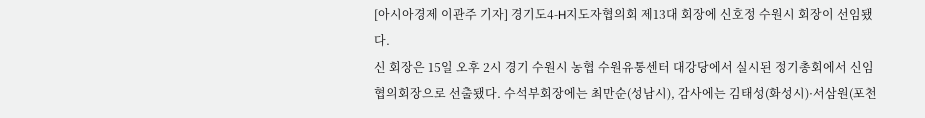[아시아경제 이관주 기자] 경기도4-H지도자협의회 제13대 회장에 신호정 수원시 회장이 선임됐다.
신 회장은 15일 오후 2시 경기 수원시 농협 수원유통센터 대강당에서 실시된 정기총회에서 신임 협의회장으로 선출됐다. 수석부회장에는 최만순(성남시), 감사에는 김태성(화성시)·서삼원(포천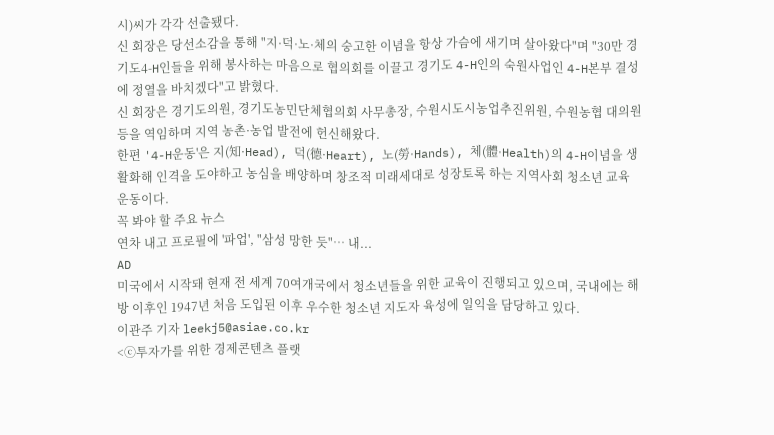시)씨가 각각 선출됐다.
신 회장은 당선소감을 통해 "지·덕·노·체의 숭고한 이념을 항상 가슴에 새기며 살아왔다"며 "30만 경기도4-H인들을 위해 봉사하는 마음으로 협의회를 이끌고 경기도 4-H인의 숙원사업인 4-H본부 결성에 정열을 바치겠다"고 밝혔다.
신 회장은 경기도의원, 경기도농민단체협의회 사무총장, 수원시도시농업추진위원, 수원농협 대의원 등을 역임하며 지역 농촌·농업 발전에 헌신해왔다.
한편 '4-H운동'은 지(知·Head), 덕(德·Heart), 노(勞·Hands), 체(體·Health)의 4-H이념을 생활화해 인격을 도야하고 농심을 배양하며 창조적 미래세대로 성장토록 하는 지역사회 청소년 교육 운동이다.
꼭 봐야 할 주요 뉴스
연차 내고 프로필에 '파업', "삼성 망한 듯"… 내...
AD
미국에서 시작돼 현재 전 세계 70여개국에서 청소년들을 위한 교육이 진행되고 있으며, 국내에는 해방 이후인 1947년 처음 도입된 이후 우수한 청소년 지도자 육성에 일익을 담당하고 있다.
이관주 기자 leekj5@asiae.co.kr
<ⓒ투자가를 위한 경제콘텐츠 플랫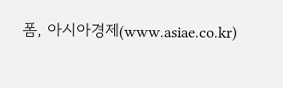폼, 아시아경제(www.asiae.co.kr)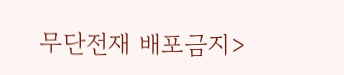무단전재 배포금지>